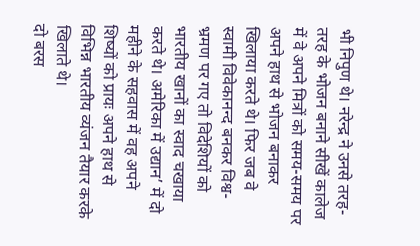भी निपुण थे। नरेन्द्र ने उनसे तरह-तरह के भोजन बनाने सीखें कालेज में वे अपने मित्रों को समय-समय पर अपने हाथ से भोजन बनाकर खिलाया करते थे। फिर जब वे स्वामी विवेकानन्द बनकर विश्व-भ्रमण पर गए तो विदेशियों को भारतीय खानों का स्वाद चखाया करते थे। अमेरिका में उद्यान’ में दो महीने के सहवास में वह अपने शिष्यों को प्रायः अपने हाथ से विभिन्न भारतीय व्यंजन तैयार करके खिलाते थे।
दो बरस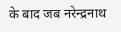के बाद जब नरेन्द्रनाथ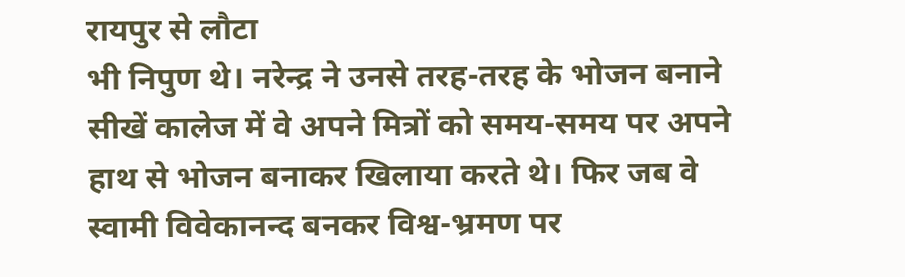रायपुर से लौटा
भी निपुण थे। नरेन्द्र ने उनसे तरह-तरह के भोजन बनाने सीखें कालेज में वे अपने मित्रों को समय-समय पर अपने हाथ से भोजन बनाकर खिलाया करते थे। फिर जब वे स्वामी विवेकानन्द बनकर विश्व-भ्रमण पर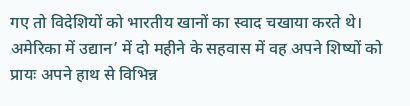गए तो विदेशियों को भारतीय खानों का स्वाद चखाया करते थे। अमेरिका में उद्यान’ में दो महीने के सहवास में वह अपने शिष्यों को प्रायः अपने हाथ से विभिन्न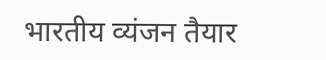भारतीय व्यंजन तैयार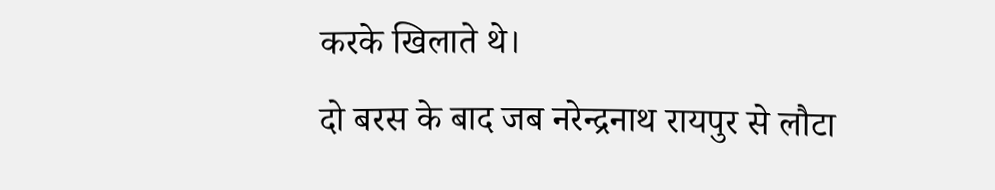करके खिलाते थे।
दो बरस के बाद जब नरेन्द्रनाथ रायपुर से लौटा